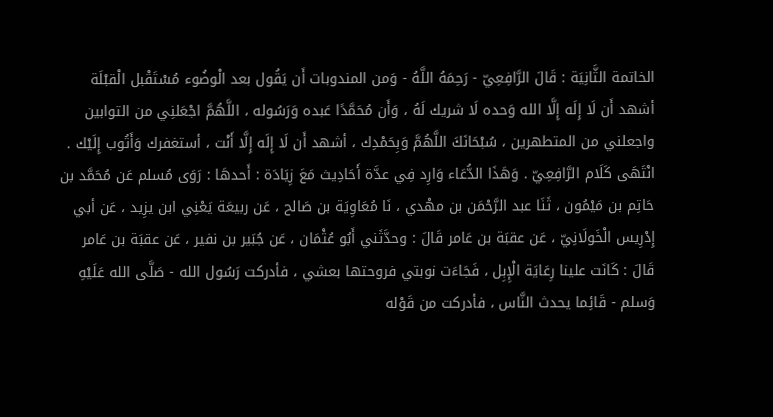الخاتمة الثَّانِيَة : قَالَ الرَّافِعِيّ - رَحِمَهُ اللَّهُ - وَمن المندوبات أَن يَقُول بعد الْوضُوء مُسْتَقْبل الْقبْلَة أشهد أَن لَا إِلَه إِلَّا الله وَحده لَا شريك لَهُ ، وَأَن مُحَمَّدًا عَبده وَرَسُوله ، اللَّهُمَّ اجْعَلنِي من التوابين واجعلني من المتطهرين ، سُبْحَانَكَ اللَّهُمَّ وَبِحَمْدِك ، أشهد أَن لَا إِلَه إِلَّا أَنْت ، أستغفرك وَأَتُوب إِلَيْك . انْتَهَى كَلَام الرَّافِعِيّ . وَهَذَا الدُّعَاء وَارِد فِي عدَّة أَحَادِيث مَعَ زِيَادَة : أَحدهَا : رَوَى مُسلم عَن مُحَمَّد بن حَاتِم بن مَيْمُون ، ثَنَا عبد الرَّحْمَن بن مهْدي ، نَا مُعَاوِيَة بن صَالح ، عَن ربيعَة يَعْنِي ابن يزِيد ، عَن أبي إِدْرِيس الْخَولَانِيّ ، عَن عقبَة بن عَامر قَالَ : وحدَّثَني أَبُو عُثْمَان ، عَن جُبَير بن نفير ، عَن عقبَة بن عَامر قَالَ : كَانَت علينا رِعَايَة الْإِبِل ، فَجَاءَت نوبتي فروحتها بعشي ، فأدركت رَسُول الله - صَلَّى الله عَلَيْهِ وَسلم - قَائِما يحدث النَّاس ، فأدركت من قَوْله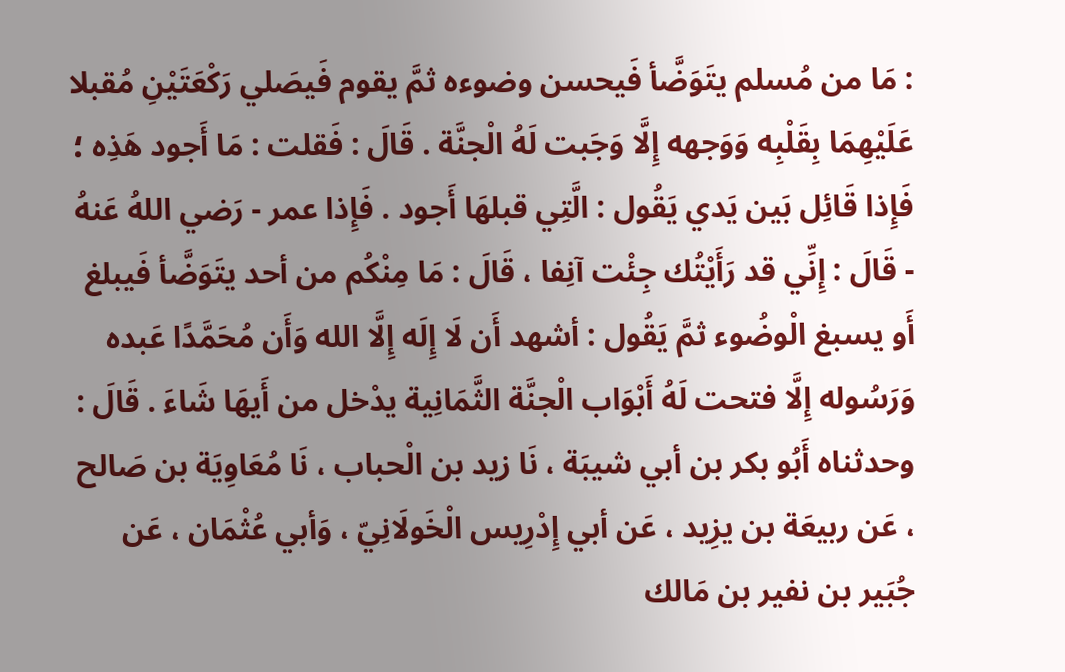: مَا من مُسلم يتَوَضَّأ فَيحسن وضوءه ثمَّ يقوم فَيصَلي رَكْعَتَيْنِ مُقبلا عَلَيْهِمَا بِقَلْبِه وَوَجهه إِلَّا وَجَبت لَهُ الْجنَّة . قَالَ : فَقلت : مَا أَجود هَذِه ؛ فَإِذا قَائِل بَين يَدي يَقُول : الَّتِي قبلهَا أَجود . فَإِذا عمر - رَضي اللهُ عَنهُ - قَالَ : إِنِّي قد رَأَيْتُك جِئْت آنِفا ، قَالَ : مَا مِنْكُم من أحد يتَوَضَّأ فَيبلغ أَو يسبغ الْوضُوء ثمَّ يَقُول : أشهد أَن لَا إِلَه إِلَّا الله وَأَن مُحَمَّدًا عَبده وَرَسُوله إِلَّا فتحت لَهُ أَبْوَاب الْجنَّة الثَّمَانِية يدْخل من أَيهَا شَاءَ . قَالَ : وحدثناه أَبُو بكر بن أبي شيبَة ، نَا زيد بن الْحباب ، نَا مُعَاوِيَة بن صَالح ، عَن ربيعَة بن يزِيد ، عَن أبي إِدْرِيس الْخَولَانِيّ ، وَأبي عُثْمَان ، عَن جُبَير بن نفير بن مَالك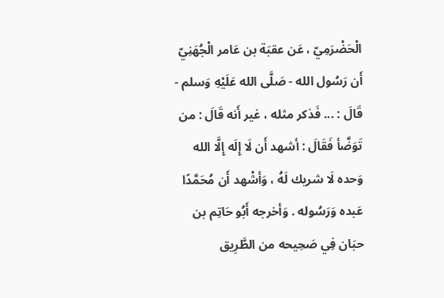الْحَضْرَمِيّ ، عَن عقبَة بن عَامر الْجُهَنِيّ أَن رَسُول الله - صَلَّى الله عَلَيْهِ وَسلم - قَالَ : ... فَذكر مثله ، غير أَنه قَالَ : من تَوَضَّأ فَقَالَ : أشهد أَن لَا إِلَه إِلَّا الله وَحده لَا شريك لَهُ ، وَأشْهد أَن مُحَمَّدًا عَبده وَرَسُوله . وَأخرجه أَبُو حَاتِم بن حبَان فِي صَحِيحه من الطَّرِيق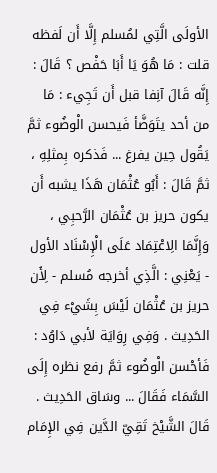الأولَى الَّتِي لمُسلم إِلَّا أَن لَفظه قلت : مَا هُوَ يَا أَبَا حَفْص ؟ قَالَ : إِنَّه قَالَ آنِفا قبل أَن تَجِيء : مَا من أحد يتَوَضَّأ فَيحسن الْوضُوء ثمَّ يَقُول حِين يفرغ ... فَذكره بِمثلِهِ ، ثمَّ قَالَ : أَبُو عُثْمَان هَذَا يشبه أَن يكون حريز بن عُثْمَان الرَّحبِي ، وَإِنَّمَا الِاعْتِمَاد عَلَى الْإِسْنَاد الأول - يَعْنِي : الَّذِي أخرجه مُسلم - لِأَن حريز بن عُثْمَان لَيْسَ بِشَيْء فِي الحَدِيث . وَفِي رِوَايَة لأبي دَاوُد : فَأحْسن الْوضُوء ثمَّ رفع نظره إِلَى السَّمَاء فَقَالَ ... وسَاق الحَدِيث . قَالَ الشَّيْخ تَقِيّ الدَّين فِي الإِمَام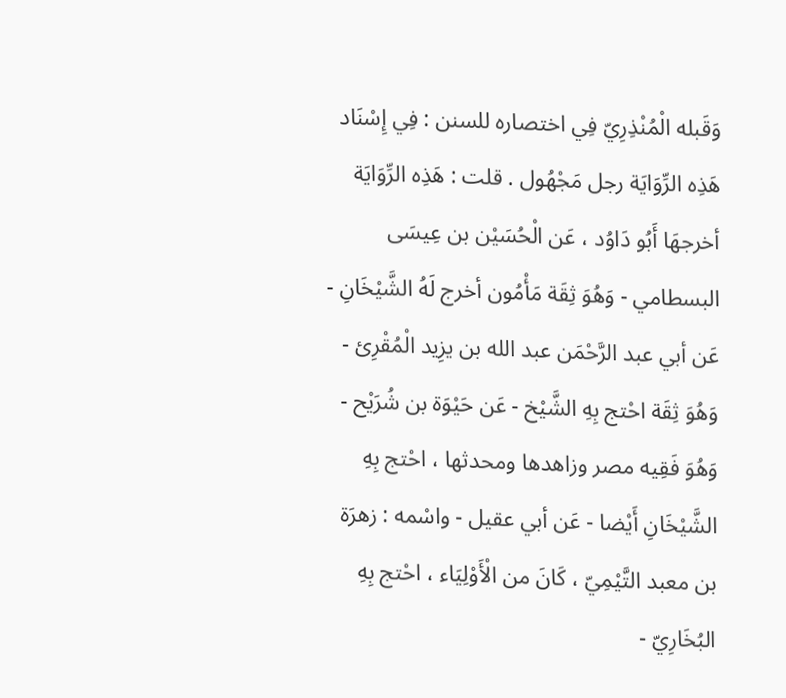وَقَبله الْمُنْذِرِيّ فِي اختصاره للسنن : فِي إِسْنَاد هَذِه الرِّوَايَة رجل مَجْهُول . قلت : هَذِه الرِّوَايَة أخرجهَا أَبُو دَاوُد ، عَن الْحُسَيْن بن عِيسَى البسطامي - وَهُوَ ثِقَة مَأْمُون أخرج لَهُ الشَّيْخَانِ - عَن أبي عبد الرَّحْمَن عبد الله بن يزِيد الْمُقْرِئ - وَهُوَ ثِقَة احْتج بِهِ الشَّيْخ - عَن حَيْوَة بن شُرَيْح - وَهُوَ فَقِيه مصر وزاهدها ومحدثها ، احْتج بِهِ الشَّيْخَانِ أَيْضا - عَن أبي عقيل - واسْمه : زهرَة بن معبد التَّيْمِيّ ، كَانَ من الْأَوْلِيَاء ، احْتج بِهِ البُخَارِيّ -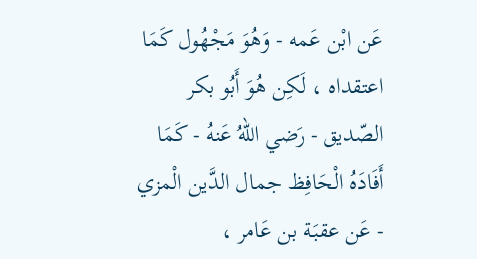عَن ابْن عَمه - وَهُوَ مَجْهُول كَمَا اعتقداه ، لَكِن هُوَ أَبُو بكر الصّديق - رَضي اللهُ عَنهُ - كَمَا أَفَادَهُ الْحَافِظ جمال الدَّين الْمزي - عَن عقبَة بن عَامر ،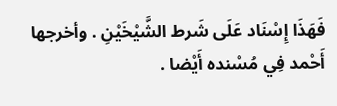فَهَذَا إِسْنَاد عَلَى شَرط الشَّيْخَيْنِ . وأخرجها أَحْمد فِي مُسْنده أَيْضا .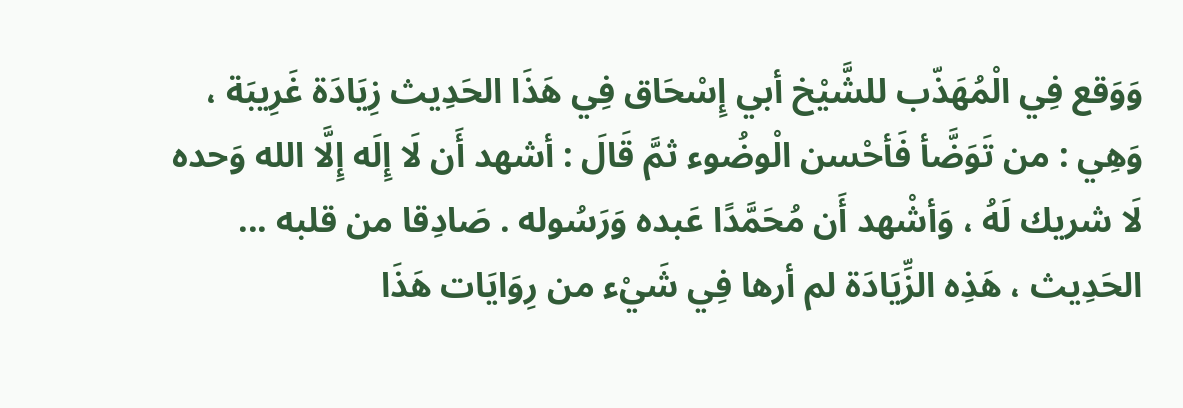وَوَقع فِي الْمُهَذّب للشَّيْخ أبي إِسْحَاق فِي هَذَا الحَدِيث زِيَادَة غَرِيبَة ، وَهِي : من تَوَضَّأ فَأحْسن الْوضُوء ثمَّ قَالَ : أشهد أَن لَا إِلَه إِلَّا الله وَحده لَا شريك لَهُ ، وَأشْهد أَن مُحَمَّدًا عَبده وَرَسُوله . صَادِقا من قلبه ... الحَدِيث ، هَذِه الزِّيَادَة لم أرها فِي شَيْء من رِوَايَات هَذَا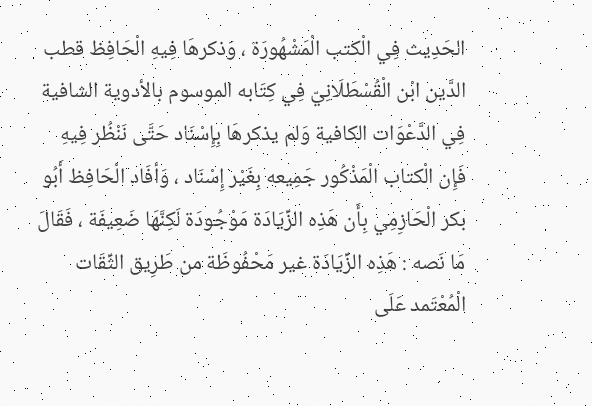الحَدِيث فِي الْكتب الْمَشْهُورَة ، وَذكرهَا فِيهِ الْحَافِظ قطب الدَّين ابْن الْقُسْطَلَانِيّ فِي كِتَابه الموسوم بالأدوية الشافية فِي الدَّعْوَات الكافية وَلم يذكرهَا بِإِسْنَاد حَتَّى نَنْظُر فِيهِ فَإِن الْكتاب الْمَذْكُور جَمِيعه بِغَيْر إِسْنَاد ، وَأفَاد الْحَافِظ أَبُو بكر الْحَازِمِي بِأَن هَذِه الزِّيَادَة مَوْجُودَة لَكِنَّهَا ضَعِيفَة ، فَقَالَ مَا نَصه : هَذِه الزِّيَادَة غير مَحْفُوظَة من طَرِيق الثِّقَات الْمُعْتَمد عَلَى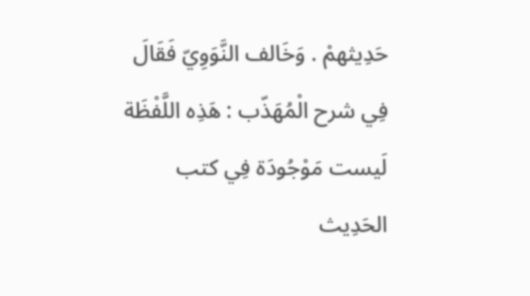حَدِيثهمْ . وَخَالف النَّوَوِيّ فَقَالَ فِي شرح الْمُهَذّب : هَذِه اللَّفْظَة لَيست مَوْجُودَة فِي كتب الحَدِيث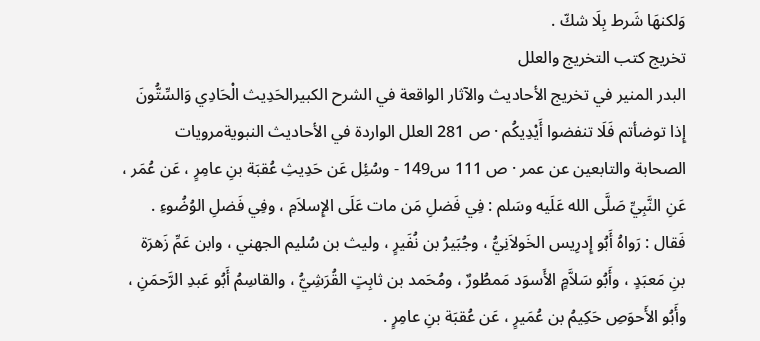وَلكنهَا شَرط بِلَا شكّ .
تخريج كتب التخريج والعلل
البدر المنير في تخريج الأحاديث والآثار الواقعة في الشرح الكبيرالحَدِيث الْحَادِي وَالسِّتُّونَ إِذا توضأتم فَلَا تنفضوا أَيْدِيكُم · ص 281 العلل الواردة في الأحاديث النبويةمرويات الصحابة والتابعين عن عمر · ص 111 س149 - وسُئِل عَن حَدِيثِ عُقبَة بنِ عامِرٍ ، عَن عُمَر ، عَنِ النَّبِيِّ صَلَّى الله عَلَيه وسَلم : فِي فَضلِ مَن مات عَلَى الإِسلاَمِ ، وفِي فَضلِ الوُضُوءِ . فَقال : رَواهُ أَبُو إِدرِيس الخَولاَنِيُّ ، وجُبَيرُ بن نُفَيرٍ ، وليث بن سُليم الجهني ، وابن عَمِّ زَهرَة بنِ مَعبَدٍ ، وأَبُو سَلاَّمٍ الأَسوَد مَمطُورٌ ، ومُحَمد بن ثابِتٍ القُرَشِيُّ ، والقاسِمُ أَبُو عَبدِ الرَّحمَنِ ، وأَبُو الأَحوَصِ حَكِيمُ بن عُمَيرٍ ، عَن عُقبَة بنِ عامِرٍ .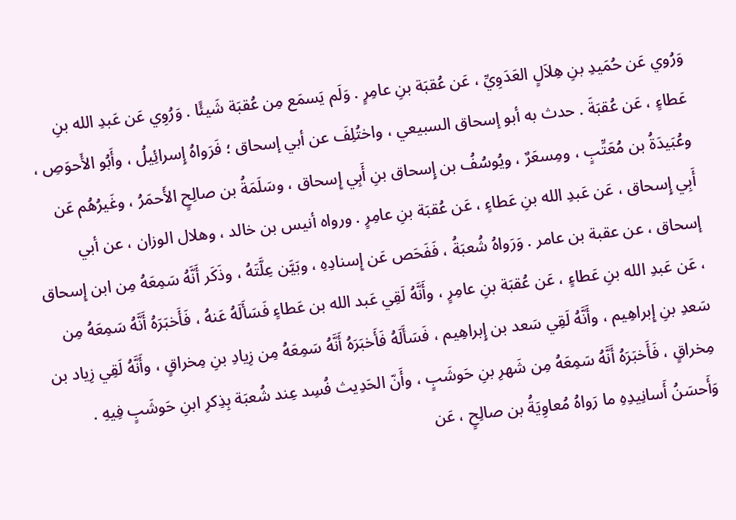وَرُوي عَن حُمَيدِ بنِ هِلاَلٍ العَدَوِيِّ ، عَن عُقبَة بنِ عامِرٍ . وَلَم يَسمَع مِن عُقبَة شَيئًا . وَرُوِي عَن عَبدِ الله بنِ عَطاءٍ ، عَن عُقبَةَ . حدث به أبو إسحاق السبيعي ، واختُلِفَ عن أبي إسحاق ؛ فَرَواهُ إِسرائِيلُ ، وأَبُو الأَحوَصِ ، وعُبَيدَةُ بن مُعَتِّبٍ ، ومِسعَرٌ ، ويُوسُفُ بن إِسحاق بنِ أَبِي إِسحاق ، وسَلَمَةُ بن صالِحٍ الأَحمَرُ ، وغَيرُهُم عَن أَبِي إِسحاق ، عَن عَبدِ الله بنِ عَطاءٍ ، عَن عُقبَة بنِ عامِرٍ . ورواه أنيس بن خالد ، وهلال الوزان ، عن أبي إسحاق ، عن عقبة بن عامر . وَرَواهُ شُعبَةُ ، فَفَحَص عَن إِسنادِهِ ، وبَيَّن عِلَّتَهُ ، وذَكَر أَنَّهُ سَمِعَهُ مِن ابن إِسحاق ، عَن عَبدِ الله بنِ عَطاءٍ ، عَن عُقبَة بنِ عامِرٍ ، وأَنَّهُ لَقِي عَبد الله بن عَطاءٍ فَسَأَلَهُ عَنهُ ، فَأَخبَرَهُ أَنَّهُ سَمِعَهُ مِن سَعدِ بنِ إِبراهِيم ، وأَنَّهُ لَقِي سَعد بن إِبراهِيم ، فَسَأَلَهُ فَأَخبَرَهُ أَنَّهُ سَمِعَهُ مِن زِيادِ بنِ مِخراقٍ ، وأَنَّهُ لَقِي زِياد بن مِخراقٍ ، فَأَخبَرَهُ أَنَّهُ سَمِعَهُ مِن شَهرِ بنِ حَوشَبٍ ، وأَنّ الحَدِيث فُسِد عِند شُعبَة بِذِكرِ ابنِ حَوشَبٍ فِيهِ . وَأَحسَنُ أَسانِيدِهِ ما رَواهُ مُعاوِيَةُ بن صالِحٍ ، عَن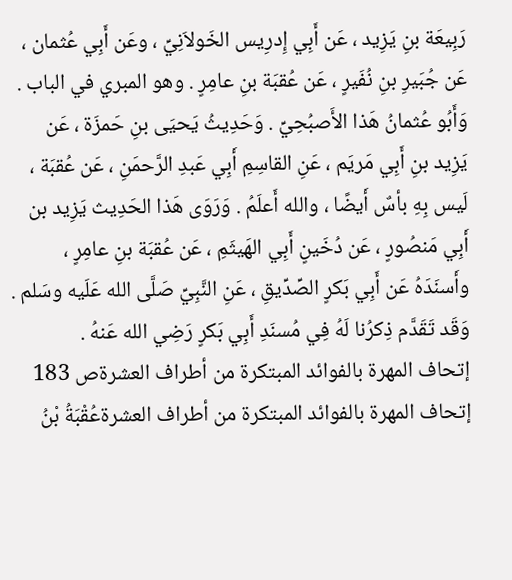رَبِيعَة بنِ يَزِيد ، عَن أَبِي إِدرِيس الخَولاَنِيِّ ، وعَن أَبِي عُثمان ، عَن جُبَيرِ بنِ نُفَيرٍ ، عَن عُقبَة بنِ عامِرٍ . وهو المبري في الباب . وَأَبُو عُثمانُ هَذا الأَصبُحِيِّ . وَحَدِيثُ يَحيَى بنِ حَمزَة ، عَن يَزِيد بنِ أَبِي مَريَم ، عَنِ القاسِمِ أَبِي عَبدِ الرَّحمَنِ ، عَن عُقبَة ، لَيس بِهِ بأسٌ أَيضًا ، والله أَعلَمُ . وَرَوَى هَذا الحَدِيث يَزِيد بن أَبِي مَنصُورٍ ، عَن دُخَينٍ أَبِي الهَيثَمِ ، عَن عُقبَة بنِ عامِرٍ ، وأَسنَدَهُ عَن أَبِي بَكرٍ الصِّدِّيقِ ، عَنِ النَّبِيِّ صَلَّى الله عَلَيه وسَلم . وَقَد تَقَدَّم ذِكرُنا لَهُ فِي مُسنَدِ أَبِي بَكرٍ رَضِي الله عَنهُ .
إتحاف المهرة بالفوائد المبتكرة من أطراف العشرةص 183 إتحاف المهرة بالفوائد المبتكرة من أطراف العشرةعُقْبَةُ بْنُ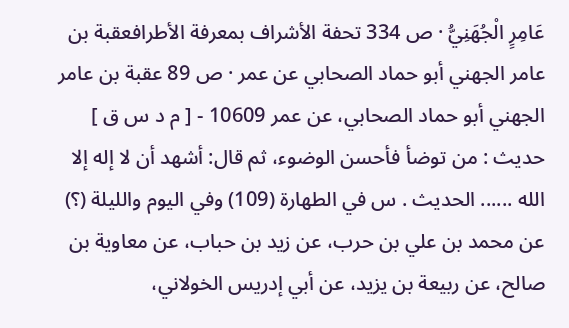عَامِرٍ الْجُهَنِيُّ · ص 334 تحفة الأشراف بمعرفة الأطرافعقبة بن عامر الجهني أبو حماد الصحابي عن عمر · ص 89 عقبة بن عامر الجهني أبو حماد الصحابي، عن عمر 10609 - [ م د س ق ] حديث : من توضأ فأحسن الوضوء، ثم قال: أشهد أن لا إله إلا الله ...... الحديث . س في الطهارة (109) وفي اليوم والليلة (؟) عن محمد بن علي بن حرب، عن زيد بن حباب، عن معاوية بن صالح، عن ربيعة بن يزيد، عن أبي إدريس الخولاني،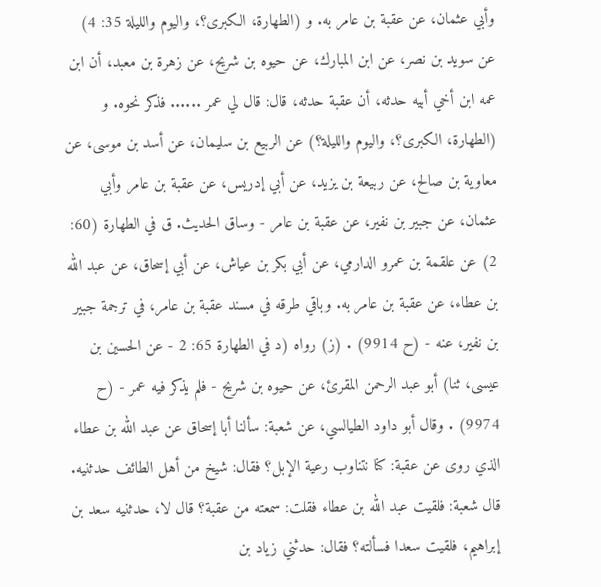وأبي عثمان، عن عقبة بن عامر به. و (الطهارة، الكبرى؟، واليوم والليلة 35: 4) عن سويد بن نصر، عن ابن المبارك، عن حيوه بن شريح، عن زهرة بن معبد، أن ابن عمه ابن أخي أبيه حدثه، أن عقبة حدثه، قال: قال لي عمر ...... فذكر نحوه. و (الطهارة، الكبرى؟، واليوم والليلة؟) عن الربيع بن سليمان، عن أسد بن موسى، عن معاوية بن صالح، عن ربيعة بن يزيد، عن أبي إدريس، عن عقبة بن عامر وأبي عثمان، عن جبير بن نفير، عن عقبة بن عامر - وساق الحديث. ق في الطهارة (60: 2) عن علقمة بن عمرو الدارمي، عن أبي بكر بن عياش، عن أبي إسحاق، عن عبد الله بن عطاء، عن عقبة بن عامر به. وباقي طرقه في مسند عقبة بن عامر، في ترجمة جبير بن نفير، عنه - (ح 9914) . (ز) رواه (د في الطهارة 65: 2 - عن الحسين بن عيسى، ثنا) أبو عبد الرحمن المقرئ، عن حيوه بن شريح - فلم يذكر فيه عمر - (ح 9974) . وقال أبو داود الطيالسي، عن شعبة: سألنا أبا إسحاق عن عبد الله بن عطاء الذي روى عن عقبة: كنا نتناوب رعية الإبل؟ فقال: شيخ من أهل الطائف حدثنيه. قال شعبة: فلقيت عبد الله بن عطاء فقلت: سمعته من عقبة؟ قال لا، حدثنيه سعد بن إبراهيم، فلقيت سعدا فسألته؟ فقال: حدثني زياد بن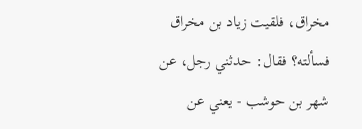مخراق، فلقيت زياد بن مخراق فسألته؟ فقال: حدثني رجل، عن شهر بن حوشب - يعني عن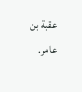عقبة بن عامر.